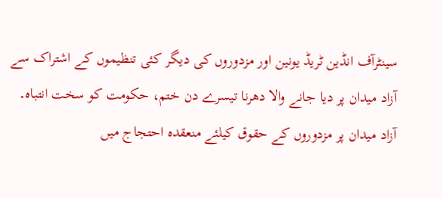سینٹرآف انڈین ٹریڈ یونین اور مزدوروں کی دیگر کئی تنظیموں کے اشتراک سے آزاد میدان پر دیا جانے والا دھرنا تیسرے دن ختم، حکومت کو سخت انتباہ۔
آزاد میدان پر مزدوروں کے حقوق کیلئے منعقدہ احتجاج میں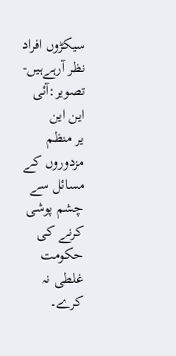سیکڑوں افراد نظر آرہےہیں- تصویر:آئی این این
یر منظم مزدوروں کے مسائل سے چشم پوشی کرنے کی حکومت غلطی نہ کرے۔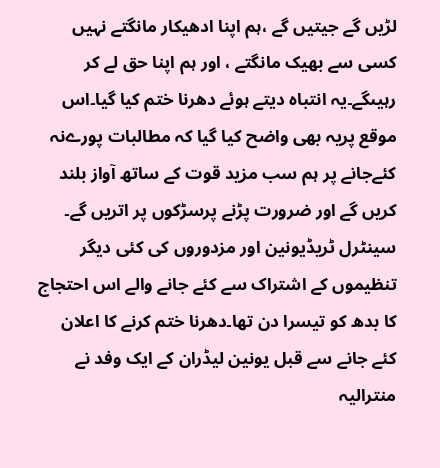لڑیں گے جیتیں گے ،ہم اپنا ادھیکار مانگتے نہیں کسی سے بھیک مانگتے ، اور ہم اپنا حق لے کر رہیںگے۔یہ انتباہ دیتے ہوئے دھرنا ختم کیا گیا۔اس موقع پریہ بھی واضح کیا گیا کہ مطالبات پورےنہ کئےجانے پر ہم سب مزید قوت کے ساتھ آواز بلند کریں گے اور ضرورت پڑنے پرسڑکوں پر اتریں گے۔
سینٹرل ٹریڈیونین اور مزدوروں کی کئی دیگر تنظیموں کے اشتراک سے کئے جانے والے اس احتجاج کا بدھ کو تیسرا دن تھا۔دھرنا ختم کرنے کا اعلان کئے جانے سے قبل یونین لیڈران کے ایک وفد نے منترالیہ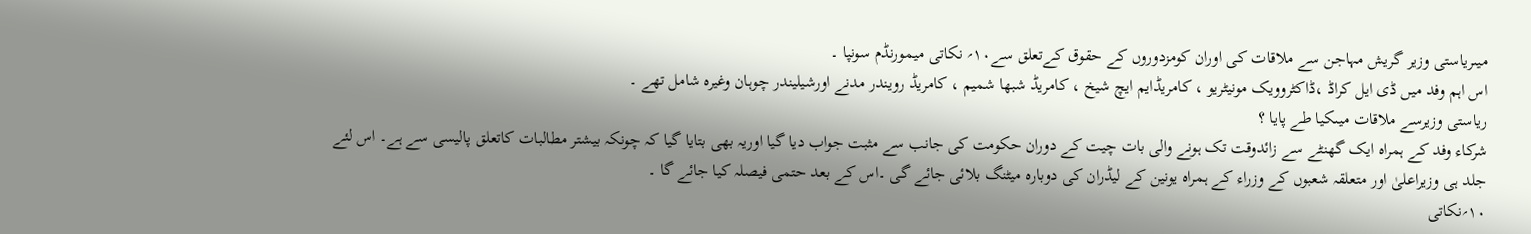میںریاستی وزیر گریش مہاجن سے ملاقات کی اوران کومزدوروں کے حقوق کےتعلق سے۱۰؍ نکاتی میمورنڈم سونپا ۔
اس اہم وفد میں ڈی ایل کراڈ ،ڈاکٹروویک مونیٹریو ، کامریڈایم ایچ شیخ ، کامریڈ شبھا شمیم ، کامریڈ رویندر مدنے اورشیلیندر چوہان وغیرہ شامل تھے ۔
ریاستی وزیرسے ملاقات میںکیا طے پایا ؟
شرکاء وفد کے ہمراہ ایک گھنٹے سے زائدوقت تک ہونے والی بات چیت کے دوران حکومت کی جانب سے مثبت جواب دیا گیا اوریہ بھی بتایا گیا کہ چونکہ بیشتر مطالبات کاتعلق پالیسی سے ہے۔ اس لئے جلد ہی وزیراعلیٰ اور متعلقہ شعبوں کے وزراء کے ہمراہ یونین کے لیڈران کی دوبارہ میٹنگ بلائی جائے گی ۔اس کے بعد حتمی فیصلہ کیا جائے گا ۔
۱۰؍نکاتی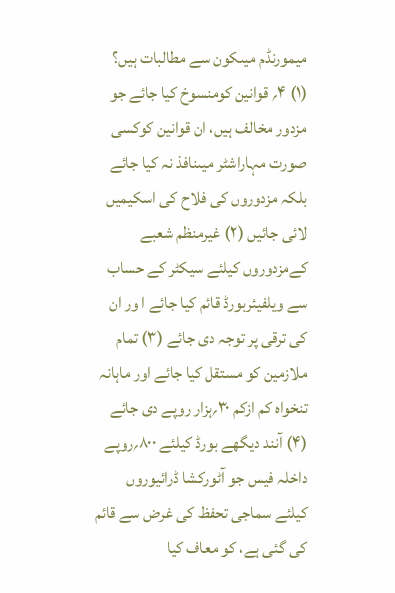میمورنڈم میںکون سے مطالبات ہیں؟
(۱) ۴؍ قوانین کومنسوخ کیا جائے جو مزدور مخالف ہیں، ان قوانین کوکسی صورت مہاراشٹر میںنافذ نہ کیا جائے بلکہ مزدوروں کی فلاح کی اسکیمیں لائی جائیں (۲) غیرمنظم شعبے کےمزدوروں کیلئے سیکٹر کے حساب سے ویلفیئربورڈ قائم کیا جائے ا ور ان کی ترقی پر توجہ دی جائے (۳) تمام ملازمین کو مستقل کیا جائے اور ماہانہ تنخواہ کم ازکم ۳۰؍ہزار روپے دی جائے (۴) آنند دیگھے بورڈ کیلئے ۸۰۰؍روپے داخلہ فیس جو آٹورکشا ڈرائیوروں کیلئے سماجی تحفظ کی غرض سے قائم کی گئی ہے، کو معاف کیا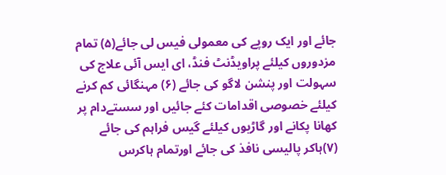جائے اور ایک روپے کی معمولی فیس لی جائے(۵) تمام مزدوروں کیلئے پراویڈنٹ فنڈ، ای ایس آئی علاج کی سہولت اور پنشن لاگو کی جائے (۶) مہنگائی کم کرنے کیلئے خصوصی اقدامات کئے جائیں اور سستےدام پر کھانا پکانے اور گاڑیوں کیلئے گیس فراہم کی جائے (۷)ہاکر پالیسی نافذ کی جائے اورتمام ہاکرس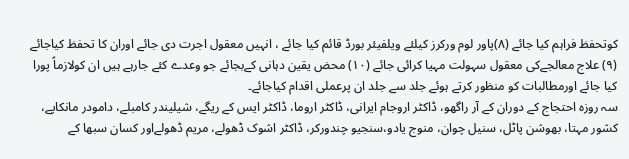کوتحفظ فراہم کیا جائے (۸)پاور لوم ورکرز کیلئے ویلفیئر بورڈ قائم کیا جائے ، انہیں معقول اجرت دی جائے اوران کا تحفظ کیاجائے (۹) علاج معالجےکی معقول سہولت مہیا کرائی جائے (۱۰) محض یقین دہانی کےبجائے جو وعدے کئے جارہے ہیں ان کولازماً پورا کیا جائے اورمطالبات کو منظور کرتے ہوئے جلد سے جلد ان پرعملی اقدام کیاجائے۔
سہ روزہ احتجاج کے دوران کے آر راگھو، ڈاکٹر اروجام ایرانی، ڈاکٹر اروما، ڈاکٹر ایس کے ریگے، شیلیندر کامبلے، دامودر مانکاپے، کشور مہتا، بھوشن پاٹل، سنیل چوان، منوج یادو،سنجیو چندورکر، ڈاکٹر اشوک ڈھولے، مریم ڈھولےاور کسان سبھا کے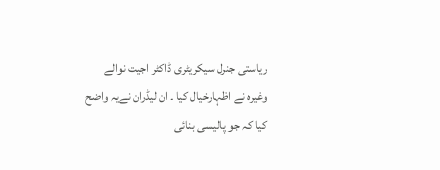ریاستی جنرل سیکریٹری ڈاکٹر اجیت نوالے وغیرہ نے اظہارخیال کیا ۔ ان لیڈران نےیہ واضح کیا کہ جو پالیسی بنائی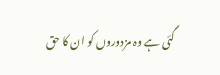گئی ہے وہ مزدوروں کو ان کا حق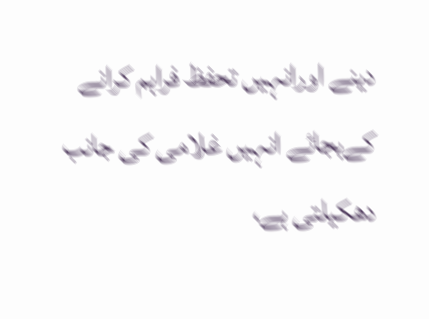دینے اورانہیں تحفظ فراہم کرانے کےبجائے انہیں غلامی کی جانب دھکیلتی ہے،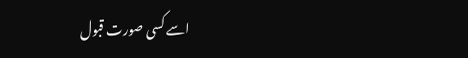اسے کسی صورت قبول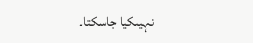نہیںکیا جاسکتا۔